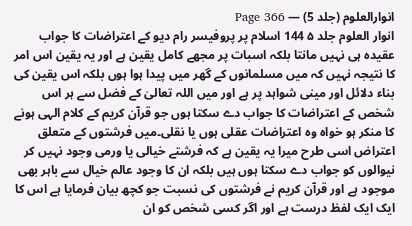انوارالعلوم (جلد 5) — Page 366
انوار العلوم جلد ۵ 144 اسلام پر پروفیسر رام دیو کے اعتراضات کا جواب عقیدہ ہی نہیں مانتا بلکہ اسبات پر مجھے کامل یقین ہے اور یہ یقین اس امر کا نتیجہ نہیں کہ میں مسلمانوں کے گھر میں پیدا ہوا ہوں بلکہ اس یقین کی بناء دلائل اور مینی شواہد پر ہے اور میں اللہ تعالیٰ کے فضل سے ہر اس شخص کے اعتراضات کا جواب دے سکتا ہوں جو قرآن کریم کے کلام الہی ہونے کا منکر ہو خواہ وہ اعتراضات عقلی ہوں یا نقلی۔میں فرشتوں کے متعلق اعتراض اسی طرح میرا یہ یقین ہے کہ فرشتے خیالی یا ورمی وجود نہیں کر نیوالوں کو جواب دے سکتا ہوں ہیں بلکہ ان کا وجود عالم خیال سے باہر بھی موجود ہے اور قرآن کریم نے فرشتوں کی نسبت جو کچھ بیان فرمایا ہے اس کا ایک ایک لفظ درست ہے اور اگر کسی شخص کو ان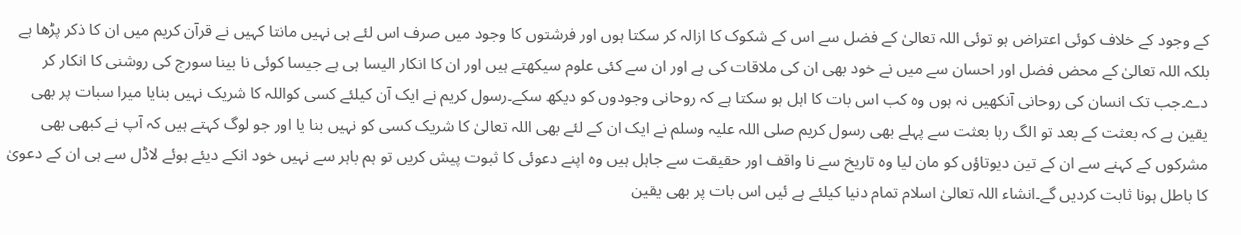کے وجود کے خلاف کوئی اعتراض ہو توئی اللہ تعالیٰ کے فضل سے اس کے شکوک کا ازالہ کر سکتا ہوں اور فرشتوں کا وجود میں صرف اس لئے ہی نہیں مانتا کہیں نے قرآن کریم میں ان کا ذکر پڑھا ہے بلکہ اللہ تعالیٰ کے محض فضل اور احسان سے میں نے خود بھی ان کی ملاقات کی ہے اور ان سے کئی علوم سیکھتے ہیں اور ان کا انکار الیسا ہی ہے جیسا کوئی نا بینا سورج کی روشنی کا انکار کر دے۔جب تک انسان کی روحانی آنکھیں نہ ہوں وہ کب اس بات کا اہل ہو سکتا ہے کہ روحانی وجودوں کو دیکھ سکے۔رسول کریم نے ایک آن کیلئے کسی کواللہ کا شریک نہیں بنایا میرا سبات پر بھی یقین ہے کہ بعثت کے بعد تو الگ رہا بعثت سے پہلے بھی رسول کریم صلی اللہ علیہ وسلم نے ایک ان کے لئے بھی اللہ تعالیٰ کا شریک کسی کو نہیں بنا یا اور جو لوگ کہتے ہیں کہ آپ نے کبھی بھی مشرکوں کے کہنے سے ان کے تین دیوتاؤں کو مان لیا وہ تاریخ سے نا واقف اور حقیقت سے جاہل ہیں وہ اپنے دعوئی کا ثبوت پیش کریں تو ہم باہر سے نہیں خود انکے دیئے ہوئے لاڈل سے ہی ان کے دعویٰ کا باطل ہونا ثابت کردیں گے۔انشاء اللہ تعالیٰ اسلام تمام دنیا کیلئے ہے ئیں اس بات پر بھی یقین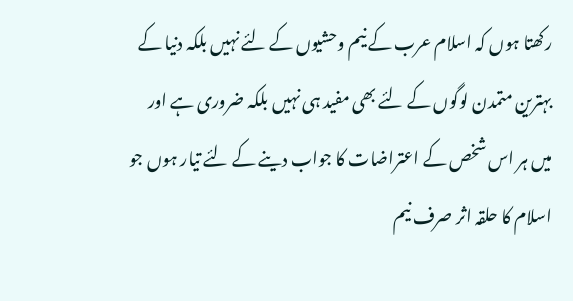رکھتا ہوں کہ اسلام عرب کے نیم وحشیوں کے لئے نہیں بلکہ دنیا کے بہترین متمدن لوگوں کے لئے بھی مفید ہی نہیں بلکہ ضروری ہے اور میں ہر اس شخص کے اعتراضات کا جواب دینے کے لئے تیار ہوں جو اسلام کا حلقہ اثر صرف نیم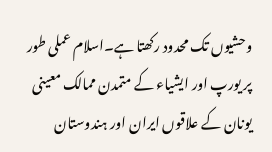وحشیوں تک محدود رکھتا ہے۔اسلام عملی طور پر یورپ اور ایشیاء کے متمدن ممالک معینی یونان کے علاقوں ایران اور ہندوستان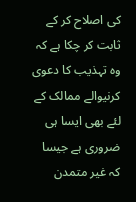کی اصلاح کر کے ثابت کر چکا ہے کہ وہ تہذیب کا دعوی کرنیوالے ممالک کے لئے بھی ایسا ہی ضروری ہے جیسا کہ غیر متمدن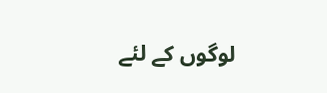لوگوں کے لئے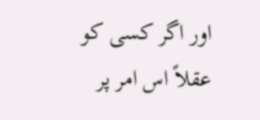اور اگر کسی کو عقلاً اس امر پر